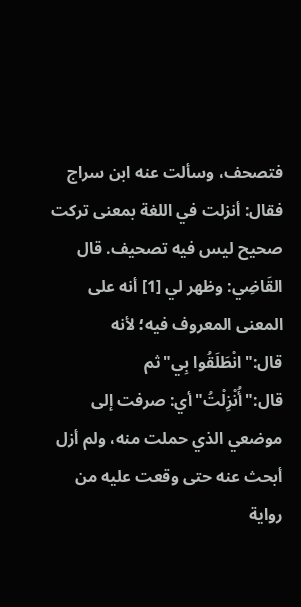فتصحف، وسألت عنه ابن سراج فقال: أنزلت في اللغة بمعنى تركت صحيح ليس فيه تصحيف. قال القَاضِي: وظهر لي [1] أنه على المعنى المعروف فيه؛ لأنه قال:"انْطَلَقُوا بِي"ثم قال:"أُنْزِلْتُ"أي: صرفت إلى موضعي الذي حملت منه، ولم أزل أبحث عنه حتى وقعت عليه من رواية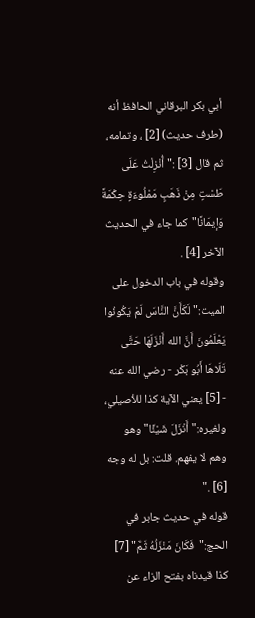أبي بكر البرقاني الحافظ أنه (طرف حديث) [2] ، وتمامه، ثم قال [3] :"أُنْزِلْتُ عَلَى طَسْتٍ مِنْ ذَهَبٍ مَمْلُوءَةٍ حِكْمَةً وَإيمَانًا"كما جاء في الحديث الآخر [4] .
وقوله في باب الدخول على الميت:"لَكَأَنَّ النَّاسَ لَمْ يَكُونُوا يَعْلَمُونَ أَنَّ الله أَنْزَلَهَا حَتَّى تَلَاهَا أَبُو بَكْر - رضي الله عنه - [5] يعني الآية كذا للأصيلي، ولغيره:"أَنْزَلَ شَيْئًا"وهو وهم لا يفهم. قلت: بل له وجه [6] ."
قوله في حديث جابر في الحج:"فَكَانَ مَنْزَلُهُ ثَمَّ" [7] كذا قيدناه بفتح الزاء عن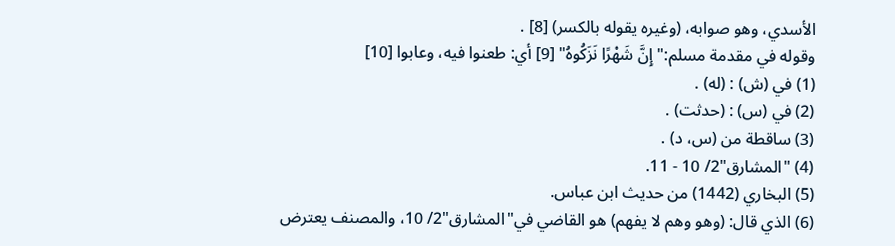الأسدي، وهو صوابه، (وغيره يقوله بالكسر) [8] .
وقوله في مقدمة مسلم:"إِنَّ شَهْرًا نَزَكُوهُ" [9] أي: طعنوا فيه، وعابوا [10]
(1) في (ش) : (له) .
(2) في (س) : (حدثت) .
(3) ساقطة من (س، د) .
(4) "المشارق"2/ 10 - 11.
(5) البخاري (1442) من حديث ابن عباس.
(6) الذي قال: (وهو وهم لا يفهم) هو القاضي في"المشارق"2/ 10، والمصنف يعترض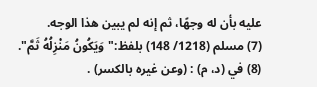عليه بأن له وجهًا، ثم إنه لم يبين هذا الوجه.
(7) مسلم (1218/ 148) بلفظ:"وَيَكُونُ مَنْزِلُهُ ثَمَّ".
(8) في (د، م) : (وعن غيره بالكسر) .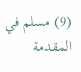(9) مسلم في المقدمة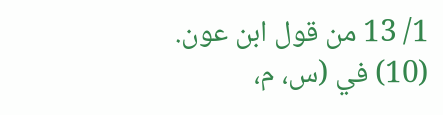1/ 13 من قول ابن عون.
(10) في (س، م،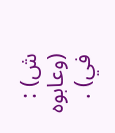ش) : (وعابوه في) .